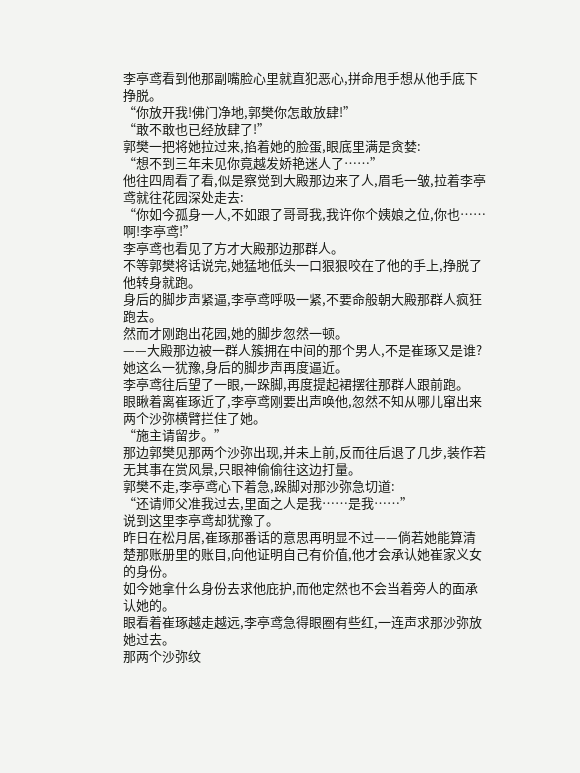李亭鸢看到他那副嘴脸心里就直犯恶心,拼命甩手想从他手底下挣脱。
“你放开我!佛门净地,郭樊你怎敢放肆!”
“敢不敢也已经放肆了!”
郭樊一把将她拉过来,掐着她的脸蛋,眼底里满是贪婪:
“想不到三年未见你竟越发娇艳迷人了……”
他往四周看了看,似是察觉到大殿那边来了人,眉毛一皱,拉着李亭鸢就往花园深处走去:
“你如今孤身一人,不如跟了哥哥我,我许你个姨娘之位,你也……啊!李亭鸢!”
李亭鸢也看见了方才大殿那边那群人。
不等郭樊将话说完,她猛地低头一口狠狠咬在了他的手上,挣脱了他转身就跑。
身后的脚步声紧逼,李亭鸢呼吸一紧,不要命般朝大殿那群人疯狂跑去。
然而才刚跑出花园,她的脚步忽然一顿。
——大殿那边被一群人簇拥在中间的那个男人,不是崔琢又是谁?
她这么一犹豫,身后的脚步声再度逼近。
李亭鸢往后望了一眼,一跺脚,再度提起裙摆往那群人跟前跑。
眼瞅着离崔琢近了,李亭鸢刚要出声唤他,忽然不知从哪儿窜出来两个沙弥横臂拦住了她。
“施主请留步。”
那边郭樊见那两个沙弥出现,并未上前,反而往后退了几步,装作若无其事在赏风景,只眼神偷偷往这边打量。
郭樊不走,李亭鸢心下着急,跺脚对那沙弥急切道:
“还请师父准我过去,里面之人是我……是我……”
说到这里李亭鸢却犹豫了。
昨日在松月居,崔琢那番话的意思再明显不过——倘若她能算清楚那账册里的账目,向他证明自己有价值,他才会承认她崔家义女的身份。
如今她拿什么身份去求他庇护,而他定然也不会当着旁人的面承认她的。
眼看着崔琢越走越远,李亭鸢急得眼圈有些红,一连声求那沙弥放她过去。
那两个沙弥纹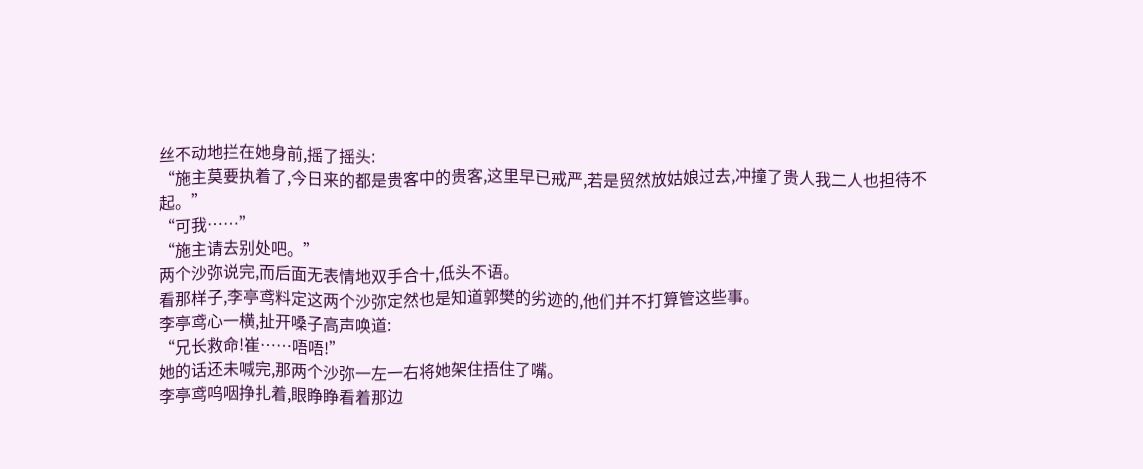丝不动地拦在她身前,摇了摇头:
“施主莫要执着了,今日来的都是贵客中的贵客,这里早已戒严,若是贸然放姑娘过去,冲撞了贵人我二人也担待不起。”
“可我……”
“施主请去别处吧。”
两个沙弥说完,而后面无表情地双手合十,低头不语。
看那样子,李亭鸢料定这两个沙弥定然也是知道郭樊的劣迹的,他们并不打算管这些事。
李亭鸢心一横,扯开嗓子高声唤道:
“兄长救命!崔……唔唔!”
她的话还未喊完,那两个沙弥一左一右将她架住捂住了嘴。
李亭鸢呜咽挣扎着,眼睁睁看着那边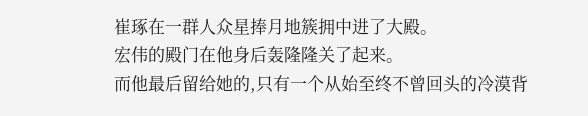崔琢在一群人众星捧月地簇拥中进了大殿。
宏伟的殿门在他身后轰隆隆关了起来。
而他最后留给她的,只有一个从始至终不曾回头的冷漠背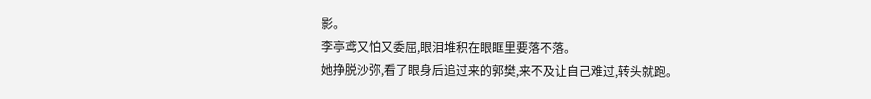影。
李亭鸢又怕又委屈,眼泪堆积在眼眶里要落不落。
她挣脱沙弥,看了眼身后追过来的郭樊,来不及让自己难过,转头就跑。